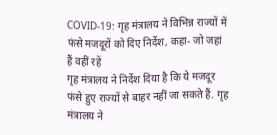COVID-19: गृह मंत्रालय ने विभिन्न राज्यों में फंसे मजदूरों को दिए निर्देश, कहा- जो जहां हैं वहीं रहें
गृह मंत्रालय ने निर्देश दिया है कि ये मजदूर फंसे हुए राज्यों से बाहर नहीं जा सकते हैं. गृह मंत्रालय ने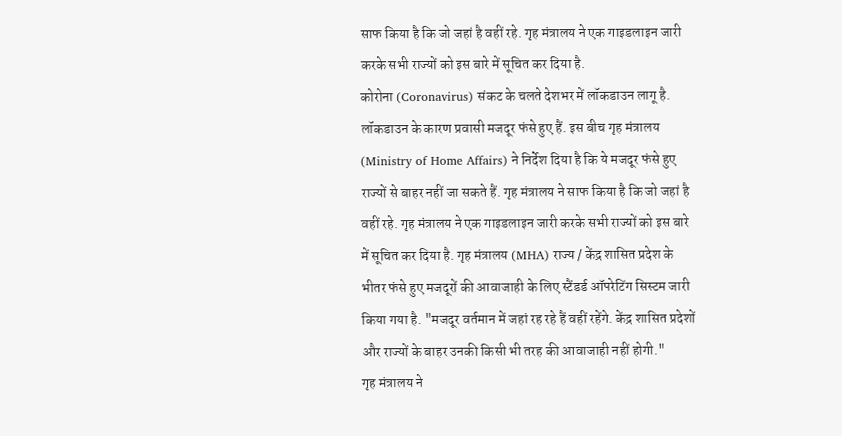साफ किया है कि जो जहां है वहीं रहे. गृह मंत्रालय ने एक गाइडलाइन जारी करके सभी राज्यों को इस बारे में सूचित कर दिया है.
कोरोना (Coronavirus) संकट के चलते देशभर में लॉकडाउन लागू है. लॉकडाउन के कारण प्रवासी मजदूर फंसे हुए हैं. इस बीच गृह मंत्रालय (Ministry of Home Affairs) ने निर्देश दिया है कि ये मजदूर फंसे हुए राज्यों से बाहर नहीं जा सकते हैं. गृह मंत्रालय ने साफ किया है कि जो जहां है वहीं रहे. गृह मंत्रालय ने एक गाइडलाइन जारी करके सभी राज्यों को इस बारे में सूचित कर दिया है. गृह मंत्रालय (MHA) राज्य / केंद्र शासित प्रदेश के भीतर फंसे हुए मजदूरों की आवाजाही के लिए स्टैंडर्ड ऑपरेटिंग सिस्टम जारी किया गया है. "मजदूर वर्तमान में जहां रह रहे हैं वहीं रहेंगे. केंद्र शासित प्रदेशों और राज्यों के बाहर उनकी किसी भी तरह की आवाजाही नहीं होगी."
गृह मंत्रालय ने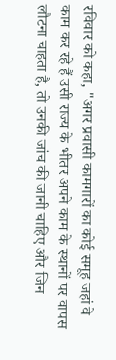रविवार को कहा, "अगर प्रवासी कामगारों का कोई समूह जहां वे काम कर रहे हैं उसी राज्य के भीतर अपने काम के स्थानों पर वापस लौटना चाहता है, तो उनकी जांच की जानी चाहिए और जिन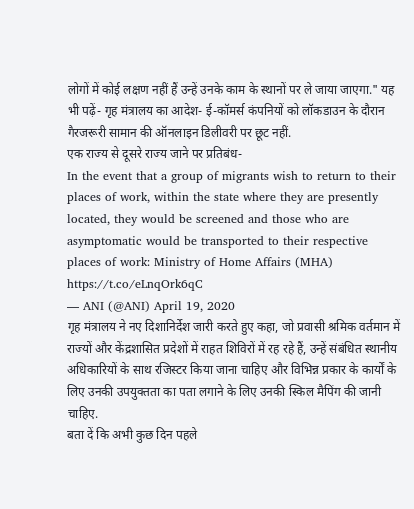लोगों में कोई लक्षण नहीं हैं उन्हें उनके काम के स्थानों पर ले जाया जाएगा." यह भी पढ़ें- गृह मंत्रालय का आदेश- ई-कॉमर्स कंपनियों को लॉकडाउन के दौरान गैरजरूरी सामान की ऑनलाइन डिलीवरी पर छूट नहीं.
एक राज्य से दूसरे राज्य जाने पर प्रतिबंध-
In the event that a group of migrants wish to return to their places of work, within the state where they are presently located, they would be screened and those who are asymptomatic would be transported to their respective places of work: Ministry of Home Affairs (MHA) https://t.co/eLnqOrk6qC
— ANI (@ANI) April 19, 2020
गृह मंत्रालय ने नए दिशानिर्देश जारी करते हुए कहा, जो प्रवासी श्रमिक वर्तमान में राज्यों और केंद्रशासित प्रदेशों में राहत शिविरों में रह रहे हैं, उन्हें संबंधित स्थानीय अधिकारियों के साथ रजिस्टर किया जाना चाहिए और विभिन्न प्रकार के कार्यों के लिए उनकी उपयुक्तता का पता लगाने के लिए उनकी स्किल मैपिंग की जानी चाहिए.
बता दें कि अभी कुछ दिन पहले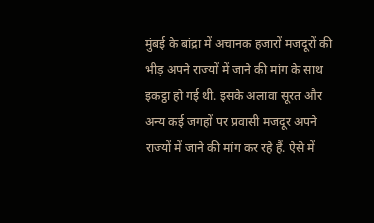मुंबई के बांद्रा में अचानक हजारों मजदूरों की भीड़ अपने राज्यों में जाने की मांग के साथ इकट्ठा हो गई थी. इसके अलावा सूरत और अन्य कई जगहों पर प्रवासी मजदूर अपने राज्यों में जाने की मांग कर रहे हैं. ऐसे में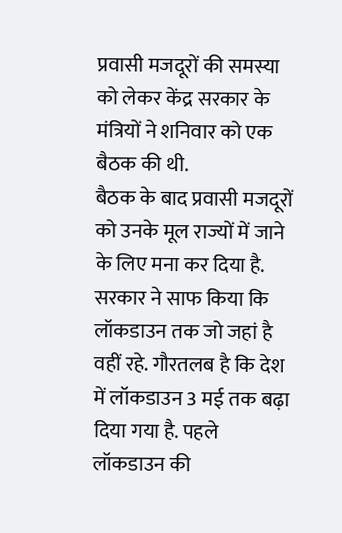प्रवासी मजदूरों की समस्या को लेकर केंद्र सरकार के मंत्रियों ने शनिवार को एक बैठक की थी.
बैठक के बाद प्रवासी मजदूरों को उनके मूल राज्यों में जाने के लिए मना कर दिया है. सरकार ने साफ किया कि लॉकडाउन तक जो जहां है वहीं रहे. गौरतलब है कि देश में लॉकडाउन 3 मई तक बढ़ा दिया गया है. पहले लॉकडाउन की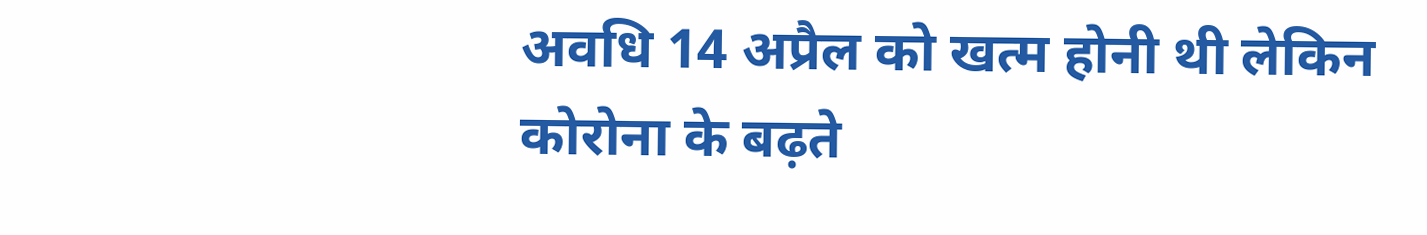अवधि 14 अप्रैल को खत्म होनी थी लेकिन कोरोना के बढ़ते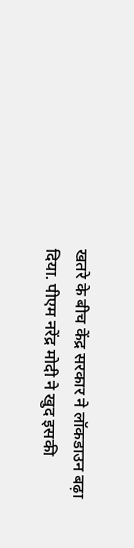खतरे के बीच केंद्र सरकार ने लॉकडाउन बढ़ा दिया. पीएम नरेंद्र मोदी ने खुद इसकी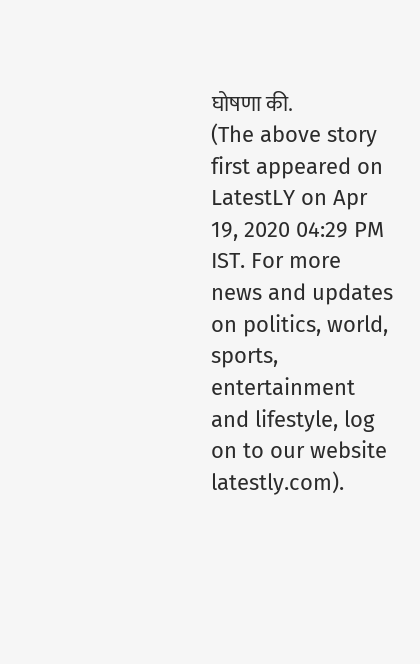घोषणा की.
(The above story first appeared on LatestLY on Apr 19, 2020 04:29 PM IST. For more news and updates on politics, world, sports, entertainment and lifestyle, log on to our website latestly.com).